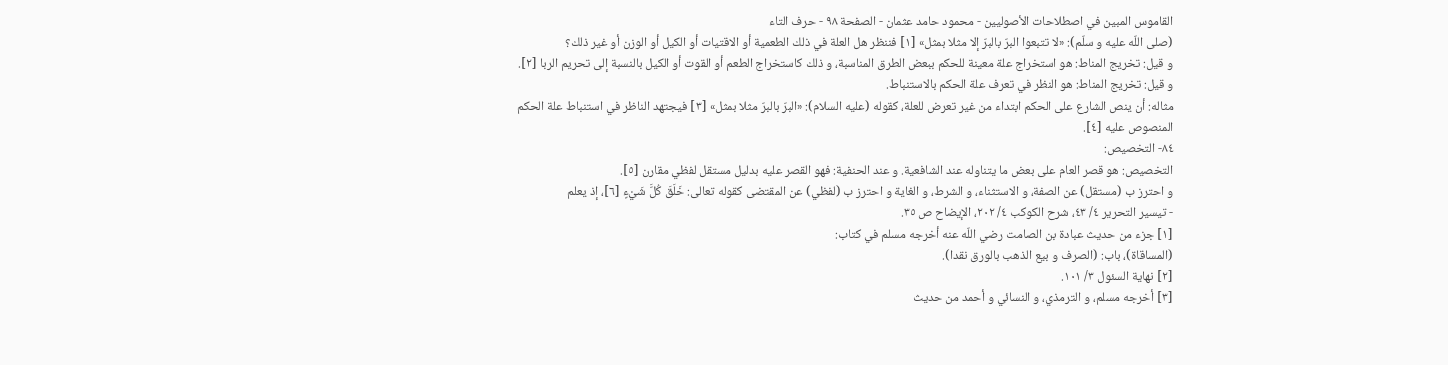القاموس المبين في اصطلاحات الأصوليين - محمود حامد عثمان - الصفحة ٩٨ - حرف التاء
(صلى اللّه عليه و سلّم): «لا تتبعوا البرّ بالبرّ إلا مثلا بمثل» [١] فننظر هل العلة في ذلك الطعمية أو الاقتيات أو الكيل أو الوزن أو غير ذلك؟
و قيل: تخريج المناط: هو استخراج علة معينة للحكم ببعض الطرق المناسبة، و ذلك كاستخراج الطعم أو القوت أو الكيل بالنسبة إلى تحريم الربا [٢].
و قيل: تخريج المناط: هو النظر في تعرف علة الحكم بالاستنباط.
مثاله: أن ينص الشارع على الحكم ابتداء من غير تعرض للعلة، كقوله (عليه السلام): «البرّ بالبرّ مثلا بمثل» [٣] فيجتهد الناظر في استنباط علة الحكم المنصوص عليه [٤].
٨٤- التخصيص:
التخصيص: هو قصر العام على بعض ما يتناوله عند الشافعية. و عند الحنفية: فهو القصر عليه بدليل مستقل لفظي مقارن [٥].
و احترز ب (مستقل) عن الصفة، و الاستثناء، و الشرط، و الغاية و احترز ب (لفظي) عن المقتضى كقوله تعالى: خَلَقَ كُلَّ شَيْءٍ [٦]، إذ يعلم
- تيسير التحرير ٤/ ٤٣، شرح الكوكب ٤/ ٢٠٢، الإيضاح ص ٣٥.
[١] جزء من حديث عبادة بن الصامت رضي اللّه عنه أخرجه مسلم في كتاب:
(المساقاة)، باب: (الصرف و بيع الذهب بالورق نقدا).
[٢] نهاية السئول ٣/ ١٠١.
[٣] أخرجه مسلم، و الترمذي، و النسائي و أحمد من حديث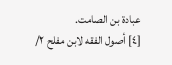عبادة بن الصامت.
[٤] أصول الفقه لابن مفلح ٢/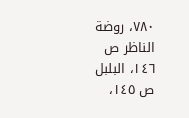٧٨٠، روضة الناظر ص ١٤٦، البلبل ص ١٤٥،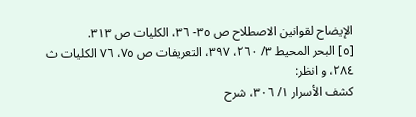الإيضاح لقوانين الاصطلاح ص ٣٥- ٣٦، الكليات ص ٣١٣.
[٥] البحر المحيط ٣/ ٢٦٠، ٣٩٧، التعريفات ص ٧٥، ٧٦ الكليات ث ٢٨٤، و انظر:
كشف الأسرار ١/ ٣٠٦، شرح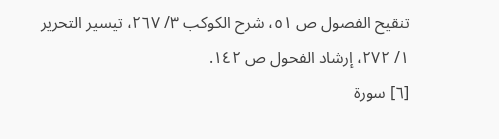تنقيح الفصول ص ٥١، شرح الكوكب ٣/ ٢٦٧، تيسير التحرير ١/ ٢٧٢، إرشاد الفحول ص ١٤٢.
[٦] سورة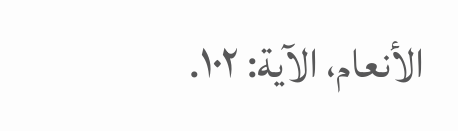الأنعام، الآية: ١٠٢.